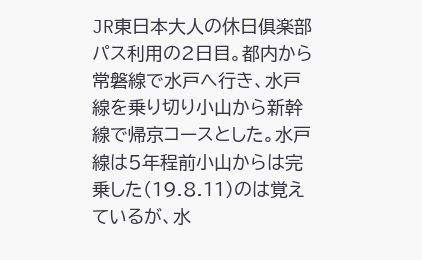JR東日本大人の休日俱楽部パス利用の2日目。都内から常磐線で水戸へ行き、水戸線を乗り切り小山から新幹線で帰京コースとした。水戸線は5年程前小山からは完乗した(19.8.11)のは覚えているが、水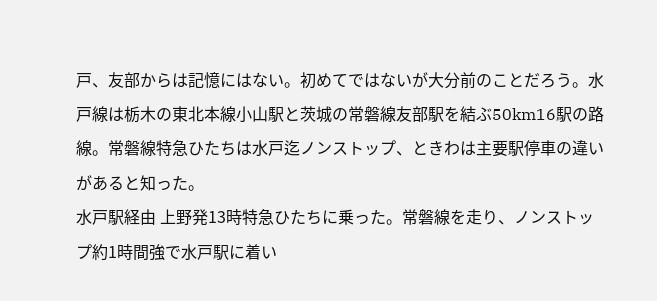戸、友部からは記憶にはない。初めてではないが大分前のことだろう。水戸線は栃木の東北本線小山駅と茨城の常磐線友部駅を結ぶ50km16駅の路線。常磐線特急ひたちは水戸迄ノンストップ、ときわは主要駅停車の違いがあると知った。
水戸駅経由 上野発13時特急ひたちに乗った。常磐線を走り、ノンストップ約1時間強で水戸駅に着い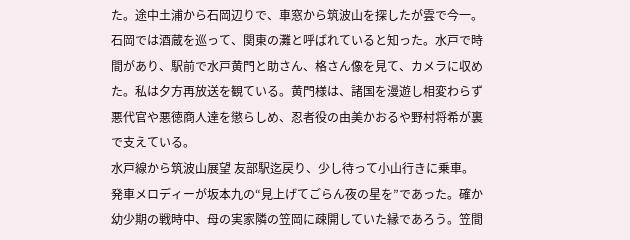た。途中土浦から石岡辺りで、車窓から筑波山を探したが雲で今一。石岡では酒蔵を巡って、関東の灘と呼ばれていると知った。水戸で時間があり、駅前で水戸黄門と助さん、格さん像を見て、カメラに収めた。私は夕方再放送を観ている。黄門様は、諸国を漫遊し相変わらず悪代官や悪徳商人達を懲らしめ、忍者役の由美かおるや野村将希が裏で支えている。
水戸線から筑波山展望 友部駅迄戻り、少し待って小山行きに乗車。発車メロディーが坂本九の“見上げてごらん夜の星を”であった。確か幼少期の戦時中、母の実家隣の笠岡に疎開していた縁であろう。笠間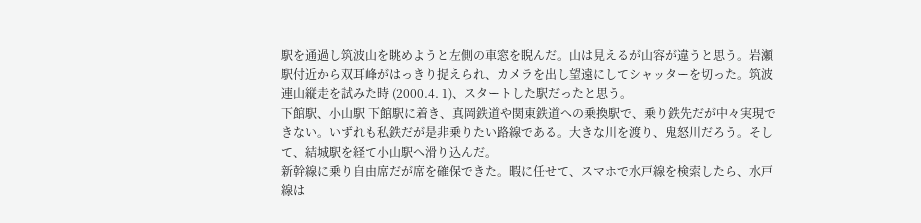駅を通過し筑波山を眺めようと左側の車窓を睨んだ。山は見えるが山容が違うと思う。岩瀬駅付近から双耳峰がはっきり捉えられ、カメラを出し望遠にしてシャッターを切った。筑波連山縦走を試みた時 (2000.4. 1)、スタートした駅だったと思う。
下館駅、小山駅 下館駅に着き、真岡鉄道や関東鉄道への乗換駅で、乗り鉄先だが中々実現できない。いずれも私鉄だが是非乗りたい路線である。大きな川を渡り、鬼怒川だろう。そして、結城駅を経て小山駅へ滑り込んだ。
新幹線に乗り自由席だが席を確保できた。暇に任せて、スマホで水戸線を検索したら、水戸線は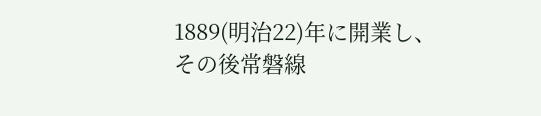1889(明治22)年に開業し、その後常磐線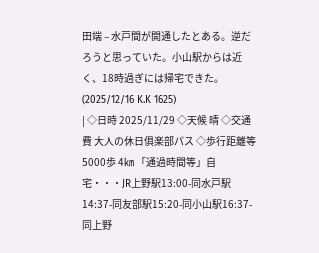田端 – 水戸間が開通したとある。逆だろうと思っていた。小山駅からは近く、18時過ぎには帰宅できた。(2025/12/16 K.K 1625)
| ◇日時 2025/11/29 ◇天候 晴 ◇交通費 大人の休日俱楽部パス ◇歩行距離等 5000歩 4㎞ 「通過時間等」自宅・・・JR上野駅13:00-同水戸駅14:37-同友部駅15:20-同小山駅16:37-同上野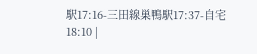駅17:16-三田線巣鴨駅17:37-自宅18:10 |